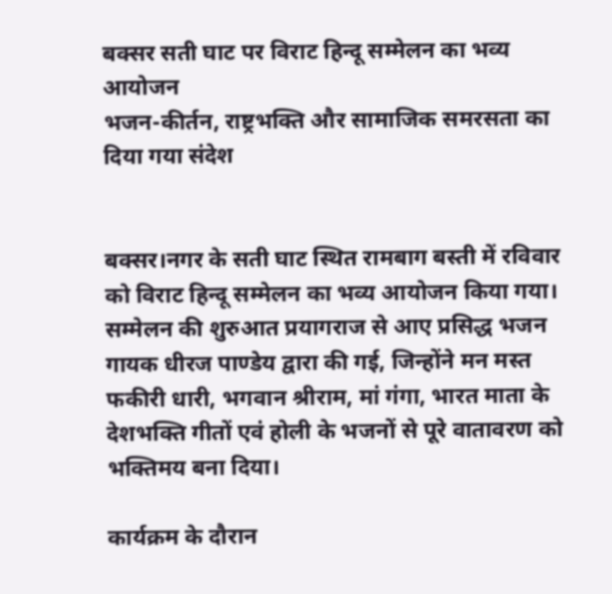बक्सर सती घाट पर विराट हिन्दू सम्मेलन का भव्य आयोजन
भजन-कीर्तन, राष्ट्रभक्ति और सामाजिक समरसता का दिया गया संदेश


बक्सर।नगर के सती घाट स्थित रामबाग बस्ती में रविवार को विराट हिन्दू सम्मेलन का भव्य आयोजन किया गया। सम्मेलन की शुरुआत प्रयागराज से आए प्रसिद्ध भजन गायक धीरज पाण्डेय द्वारा की गई, जिन्होंने मन मस्त फकीरी धारी, भगवान श्रीराम, मां गंगा, भारत माता के देशभक्ति गीतों एवं होली के भजनों से पूरे वातावरण को भक्तिमय बना दिया।

कार्यक्रम के दौरान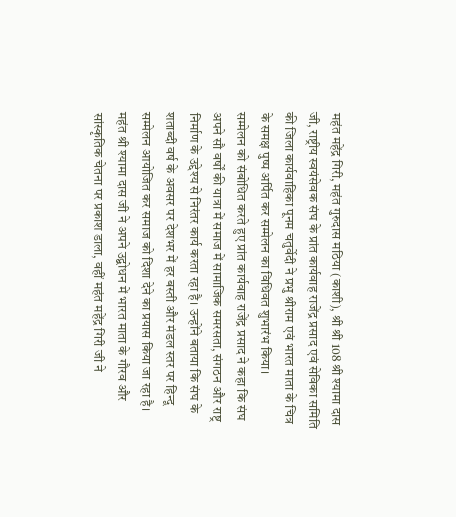महंत महेंद्र गिरी, महंत गुरुदास मठिया (काशी), श्री श्री 108 श्री श्यामा दास जी, राष्ट्रीय स्वयंसेवक संघ के प्रांत कार्यवाह राजेंद्र प्रसाद एवं सेविका समिति की जिला कार्यवाहिका पूनम चतुर्वेदी ने प्रभु श्रीराम एवं भारत माता के चित्र के समक्ष पुष्प अर्पित कर सम्मेलन का विधिवत शुभारंभ किया।
सम्मेलन को संबोधित करते हुए प्रांत कार्यवाह राजेंद्र प्रसाद ने कहा कि संघ अपने सौ वर्षों की यात्रा में समाज में सामाजिक समरसता, संगठन और राष्ट्र निर्माण के उद्देश्य से निरंतर कार्य करता रहा है। उन्होंने बताया कि संघ के शताब्दी वर्ष के अवसर पर देशभर में हर बस्ती और मंडल स्तर पर हिन्दू सम्मेलन आयोजित कर समाज को दिशा देने का प्रयास किया जा रहा है।
महंत श्री श्यामा दास जी ने अपने उद्बोधन में भारत माता के गौरव और सांस्कृतिक चेतना पर प्रकाश डाला, वहीं महंत महेंद्र गिरी जी ने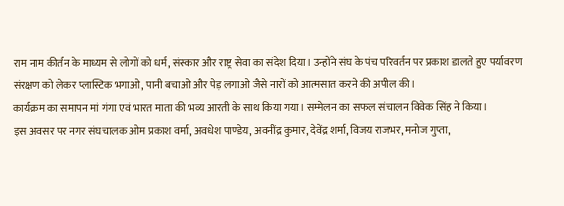राम नाम कीर्तन के माध्यम से लोगों को धर्म, संस्कार और राष्ट्र सेवा का संदेश दिया। उन्होंने संघ के पंच परिवर्तन पर प्रकाश डालते हुए पर्यावरण संरक्षण को लेकर प्लास्टिक भगाओ, पानी बचाओ और पेड़ लगाओ जैसे नारों को आत्मसात करने की अपील की।
कार्यक्रम का समापन मां गंगा एवं भारत माता की भव्य आरती के साथ किया गया। सम्मेलन का सफल संचालन विवेक सिंह ने किया।
इस अवसर पर नगर संघचालक ओम प्रकाश वर्मा, अवधेश पाण्डेय, अवनींद्र कुमार, देवेंद्र शर्मा, विजय राजभर, मनोज गुप्ता,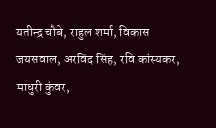यतीन्द्र चौबे, राहुल शर्मा, विकास जयसवाल, अरविंद सिंह, रवि कांस्यकर, माधुरी कुंवर,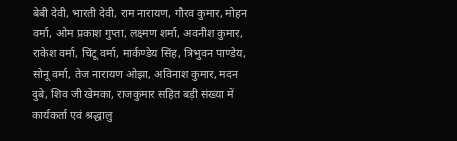बेबी देवी, भारती देवी, राम नारायण, गौरव कुमार, मोहन वर्मा, ओम प्रकाश गुप्ता, लक्ष्मण शर्मा, अवनीश कुमार, राकेश वर्मा, चिंटू वर्मा, मार्कण्डेय सिंह, त्रिभुवन पाण्डेय, सोनू वर्मा, तेज नारायण ओझा, अविनाश कुमार, मदन दुबे, शिव जी खेमका, राजकुमार सहित बड़ी संख्या में कार्यकर्ता एवं श्रद्धालु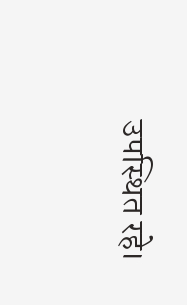उपस्थित रहे।